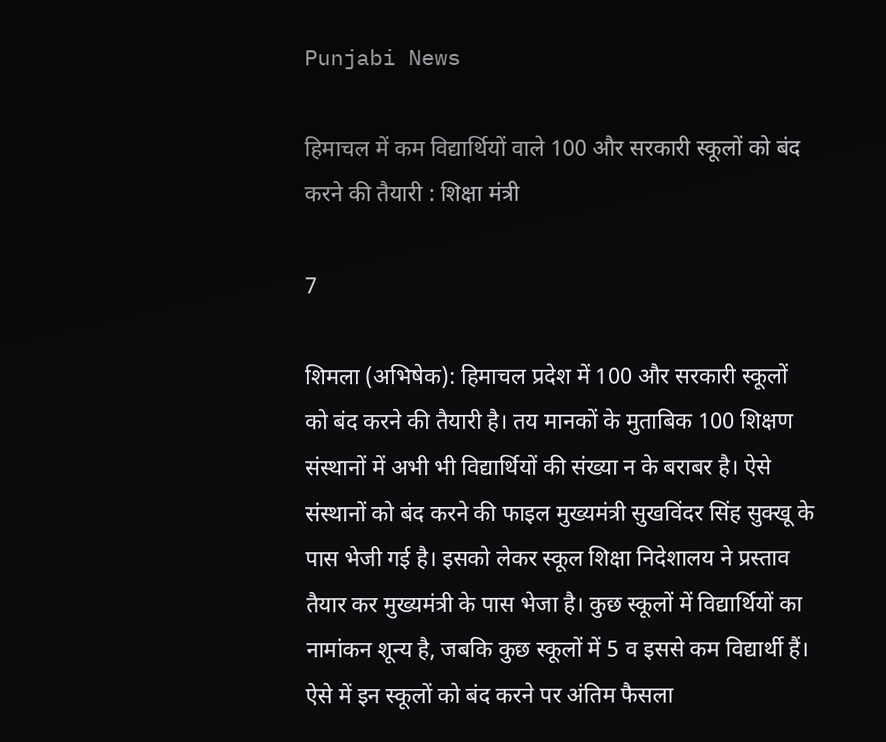Punjabi News

हिमाचल में कम विद्यार्थियों वाले 100 और सरकारी स्कूलों को बंद करने की तैयारी : शिक्षा मंत्री

7

शिमला (अभिषेक): हिमाचल प्रदेश में 100 और सरकारी स्कूलों को बंद करने की तैयारी है। तय मानकों के मुताबिक 100 शिक्षण संस्थानों में अभी भी विद्यार्थियों की संख्या न के बराबर है। ऐसे संस्थानों को बंद करने की फाइल मुख्यमंत्री सुखविंदर सिंह सुक्खू के पास भेजी गई है। इसको लेकर स्कूल शिक्षा निदेशालय ने प्रस्ताव तैयार कर मुख्यमंत्री के पास भेजा है। कुछ स्कूलों में विद्यार्थियों का नामांकन शून्य है, जबकि कुछ स्कूलों में 5 व इससे कम विद्यार्थी हैं। ऐसे में इन स्कूलों को बंद करने पर अंतिम फैसला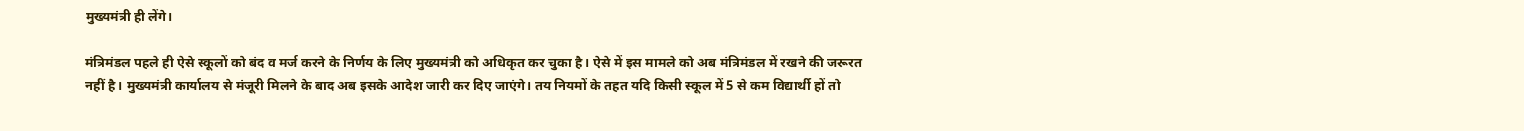मुख्यमंत्री ही लेंगे।

मंत्रिमंडल पहले ही ऐसे स्कूलों को बंद व मर्ज करने के निर्णय के लिए मुख्यमंत्री को अधिकृत कर चुका है। ऐसे में इस मामले को अब मंत्रिमंडल में रखने की जरूरत नहीं है। मुख्यमंत्री कार्यालय से मंजूरी मिलने के बाद अब इसके आदेश जारी कर दिए जाएंगे। तय नियमों के तहत यदि किसी स्कूल में 5 से कम विद्यार्थी हों तो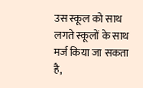उस स्कूल को साथ लगते स्कूलों के साथ मर्ज किया जा सकता है,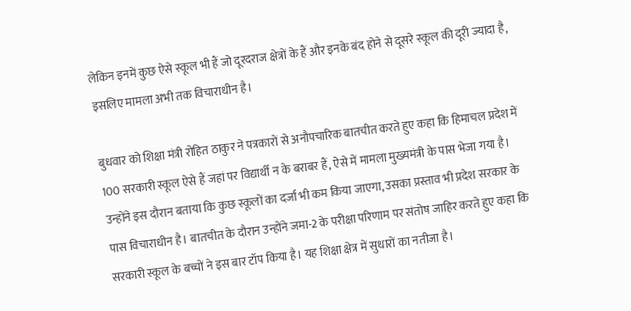लेकिन इनमें कुछ ऐसे स्कूल भी हैं जो दूरदराज क्षेत्रों के हैं और इनके बंद होने से दूसरे स्कूल की दूरी ज्यादा है, इसलिए मामला अभी तक विचाराधीन है।

बुधवार को शिक्षा मंत्री रोहित ठाकुर ने पत्रकारों से अनौपचारिक बातचीत करते हुए कहा कि हिमाचल प्रदेश में 100 सरकारी स्कूल ऐसे हैं जहां पर विद्यार्थी न के बराबर हैं, ऐसे में मामला मुख्यमंत्री के पास भेजा गया है। उन्होंने इस दौरान बताया कि कुछ स्कूलों का दर्जा भी कम किया जाएगा, उसका प्रस्ताव भी प्रदेश सरकार के पास विचाराधीन है। बातचीत के दौरान उन्होंने जमा-2 के परीक्षा परिणाम पर संतोष जाहिर करते हुए कहा कि सरकारी स्कूल के बच्चों ने इस बार टॉप किया है। यह शिक्षा क्षेत्र में सुधारों का नतीजा है।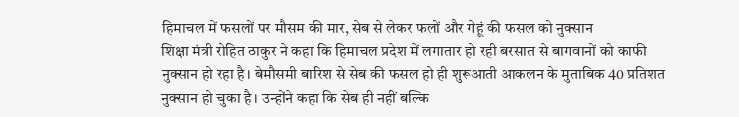हिमाचल में फसलों पर मौसम की मार, सेब से लेकर फलों और गेहूं की फसल को नुक्सान
शिक्षा मंत्री रोहित ठाकुर ने कहा कि हिमाचल प्रदेश में लगातार हो रही बरसात से बागवानों को काफी नुक्सान हो रहा है। बेमौसमी बारिश से सेब की फसल हो ही शुरूआती आकलन के मुताबिक 40 प्रतिशत नुक्सान हो चुका है। उन्होंने कहा कि सेब ही नहीं बल्कि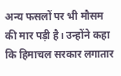अन्य फसलों पर भी मौसम की मार पड़ी है। उन्होंने कहा कि हिमाचल सरकार लगातार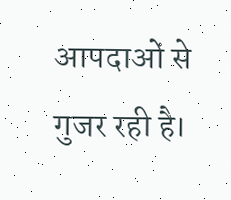आपदाओं से गुजर रही है।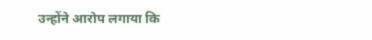उन्होंने आरोप लगाया कि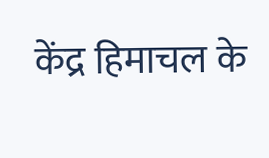केंद्र हिमाचल के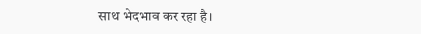साथ भेदभाव कर रहा है।